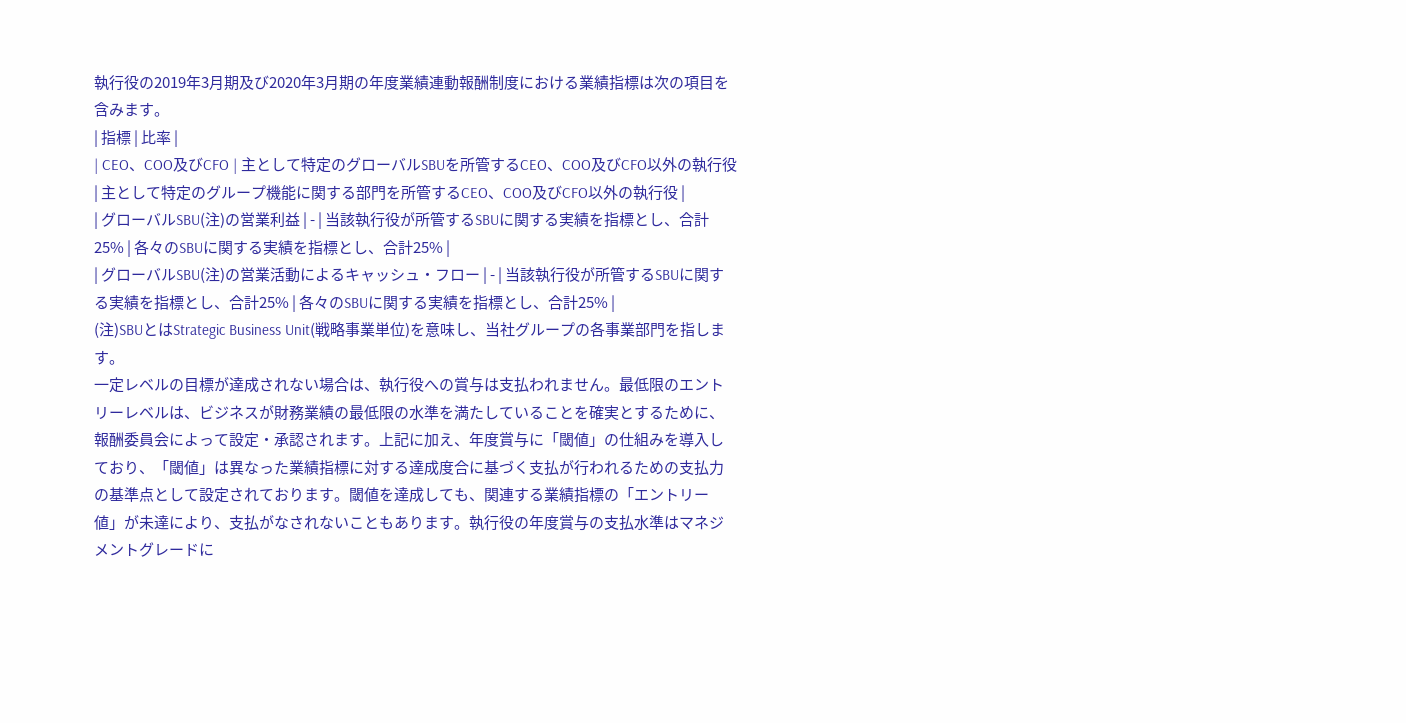執行役の2019年3月期及び2020年3月期の年度業績連動報酬制度における業績指標は次の項目を含みます。
| 指標 | 比率 |
| CEO、COO及びCFO | 主として特定のグローバルSBUを所管するCEO、COO及びCFO以外の執行役 | 主として特定のグループ機能に関する部門を所管するCEO、COO及びCFO以外の執行役 |
| グローバルSBU(注)の営業利益 | - | 当該執行役が所管するSBUに関する実績を指標とし、合計25% | 各々のSBUに関する実績を指標とし、合計25% |
| グローバルSBU(注)の営業活動によるキャッシュ・フロー | - | 当該執行役が所管するSBUに関する実績を指標とし、合計25% | 各々のSBUに関する実績を指標とし、合計25% |
(注)SBUとはStrategic Business Unit(戦略事業単位)を意味し、当社グループの各事業部門を指します。
一定レベルの目標が達成されない場合は、執行役への賞与は支払われません。最低限のエントリーレベルは、ビジネスが財務業績の最低限の水準を満たしていることを確実とするために、報酬委員会によって設定・承認されます。上記に加え、年度賞与に「閾値」の仕組みを導入しており、「閾値」は異なった業績指標に対する達成度合に基づく支払が行われるための支払力の基準点として設定されております。閾値を達成しても、関連する業績指標の「エントリー値」が未達により、支払がなされないこともあります。執行役の年度賞与の支払水準はマネジメントグレードに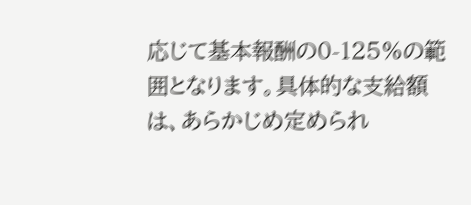応じて基本報酬の0-125%の範囲となります。具体的な支給額は、あらかじめ定められ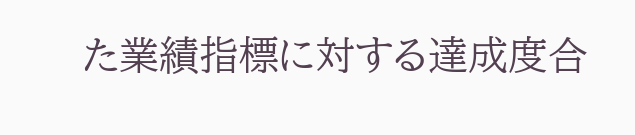た業績指標に対する達成度合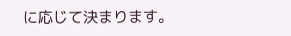に応じて決まります。